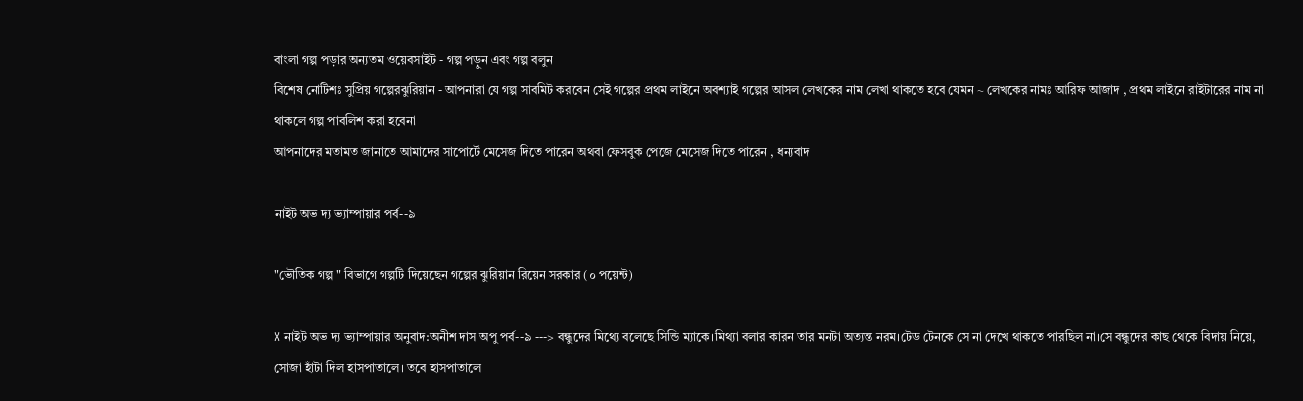বাংলা গল্প পড়ার অন্যতম ওয়েবসাইট - গল্প পড়ুন এবং গল্প বলুন
বিশেষ নোটিশঃ সুপ্রিয় গল্পেরঝুরিয়ান - আপনারা যে গল্প সাবমিট করবেন সেই গল্পের প্রথম লাইনে অবশ্যাই গল্পের আসল লেখকের নাম লেখা থাকতে হবে যেমন ~ লেখকের নামঃ আরিফ আজাদ , প্রথম লাইনে রাইটারের নাম না থাকলে গল্প পাবলিশ করা হবেনা
আপনাদের মতামত জানাতে আমাদের সাপোর্টে মেসেজ দিতে পারেন অথবা ফেসবুক পেজে মেসেজ দিতে পারেন , ধন্যবাদ

নাইট অভ দ্য ভ্যাম্পায়ার পর্ব--৯

"ভৌতিক গল্প " বিভাগে গল্পটি দিয়েছেন গল্পের ঝুরিয়ান রিয়েন সরকার (০ পয়েন্ট)

X নাইট অভ দ্য ভ্যাম্পায়ার অনুবাদ:অনীশ দাস অপু পর্ব--৯ ---> বন্ধুদের মিথ্যে বলেছে সিন্ডি ম্যাকে।মিথ্যা বলার কারন তার মনটা অত্যন্ত নরম।টেড টেনকে সে না দেখে থাকতে পারছিল না।সে বন্ধুদের কাছ থেকে বিদায় নিয়ে, সোজা হাঁটা দিল হাসপাতালে। তবে হাসপাতালে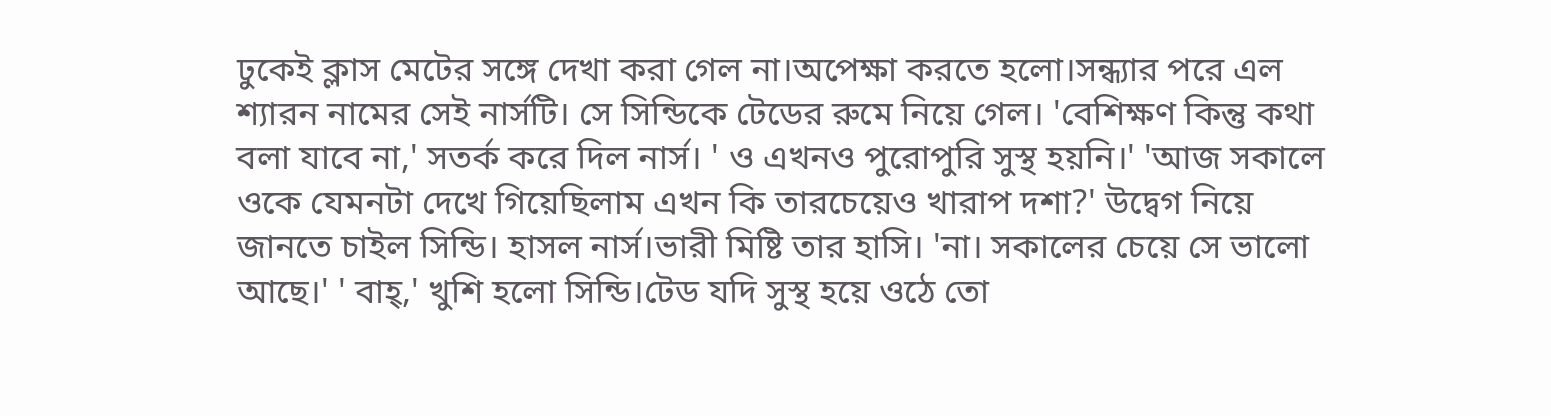ঢুকেই ক্লাস মেটের সঙ্গে দেখা করা গেল না।অপেক্ষা করতে হলো।সন্ধ্যার পরে এল শ্যারন নামের সেই নার্সটি। সে সিন্ডিকে টেডের রুমে নিয়ে গেল। 'বেশিক্ষণ কিন্তু কথা বলা যাবে না,' সতর্ক করে দিল নার্স। ' ও এখনও পুরোপুরি সুস্থ হয়নি।' 'আজ সকালে ওকে যেমনটা দেখে গিয়েছিলাম এখন কি তারচেয়েও খারাপ দশা?' উদ্বেগ নিয়ে জানতে চাইল সিন্ডি। হাসল নার্স।ভারী মিষ্টি তার হাসি। 'না। সকালের চেয়ে সে ভালো আছে।' ' বাহ্,' খুশি হলো সিন্ডি।টেড যদি সুস্থ হয়ে ওঠে তো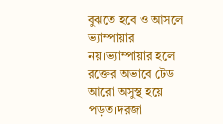বুঝতে হবে ও আসলে ভ্যাম্পায়ার নয়।ভ্যাম্পায়ার হলে রক্তের অভাবে টেড আরো অসুস্থ হয়ে পড়ত।দরজা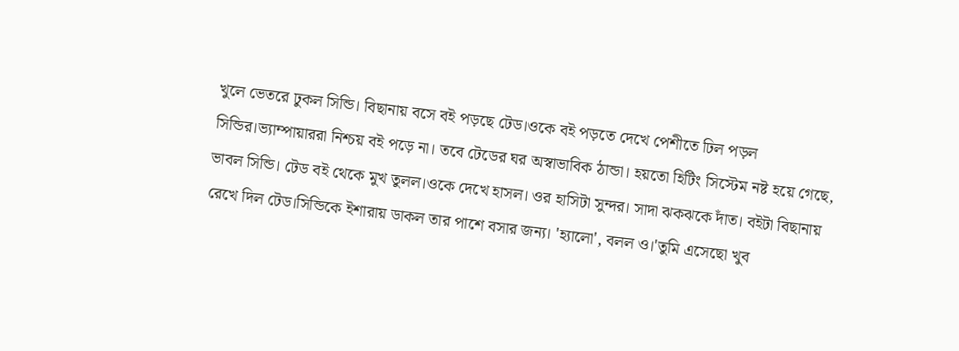খুলে ভেতরে ঢুকল সিন্ডি। বিছানায় বসে বই পড়ছে টেড।ওকে বই পড়তে দেখে পেশীতে ঢিল পড়ল সিন্ডির।ভ্যাম্পায়াররা নিশ্চয় বই পড়ে না। তবে টেডের ঘর অস্বাভাবিক ঠান্ডা। হয়তো হিটিং সিস্টেম নষ্ট হয়ে গেছে, ভাবল সিন্ডি। টেড বই থেকে মুখ তুলল।ওকে দেখে হাসল। ওর হাসিটা সুন্দর। সাদা ঝকঝকে দাঁত। বইটা বিছানায় রেখে দিল টেড।সিন্ডিকে ইশারায় ডাকল তার পাশে বসার জন্য। 'হ্যালো', বলল ও।'তুমি এসেছো খুব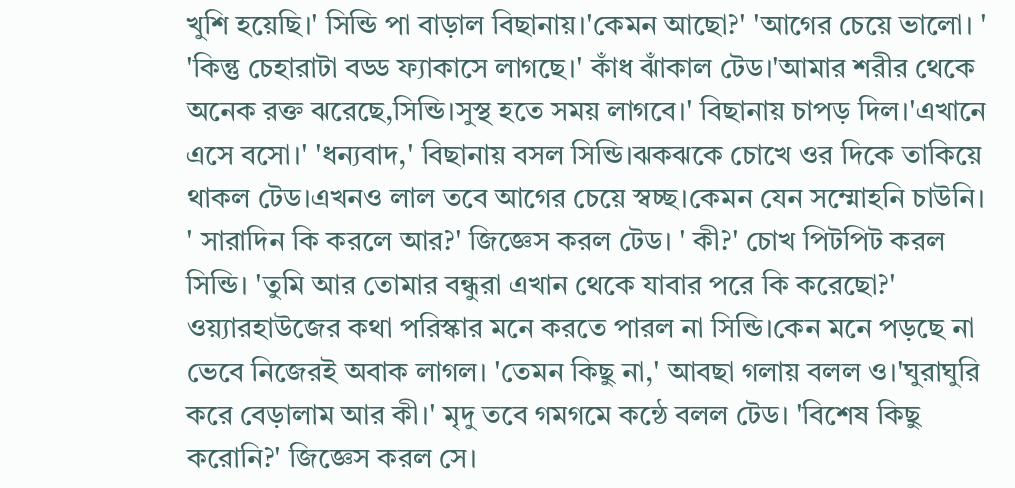খুশি হয়েছি।' সিন্ডি পা বাড়াল বিছানায়।'কেমন আছো?' 'আগের চেয়ে ভালো। ' 'কিন্তু চেহারাটা বড্ড ফ্যাকাসে লাগছে।' কাঁধ ঝাঁকাল টেড।'আমার শরীর থেকে অনেক রক্ত ঝরেছে,সিন্ডি।সুস্থ হতে সময় লাগবে।' বিছানায় চাপড় দিল।'এখানে এসে বসো।' 'ধন্যবাদ,' বিছানায় বসল সিন্ডি।ঝকঝকে চোখে ওর দিকে তাকিয়ে থাকল টেড।এখনও লাল তবে আগের চেয়ে স্বচ্ছ।কেমন যেন সম্মোহনি চাউনি। ' সারাদিন কি করলে আর?' জিজ্ঞেস করল টেড। ' কী?' চোখ পিটপিট করল সিন্ডি। 'তুমি আর তোমার বন্ধুরা এখান থেকে যাবার পরে কি করেছো?' ওয়্যারহাউজের কথা পরিস্কার মনে করতে পারল না সিন্ডি।কেন মনে পড়ছে না ভেবে নিজেরই অবাক লাগল। 'তেমন কিছু না,' আবছা গলায় বলল ও।'ঘুরাঘুরি করে বেড়ালাম আর কী।' মৃদু তবে গমগমে কন্ঠে বলল টেড। 'বিশেষ কিছু করোনি?' জিজ্ঞেস করল সে।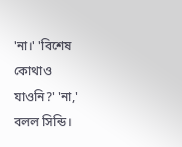'না।' 'বিশেষ কোথাও যাওনি?' 'না,' বলল সিন্ডি।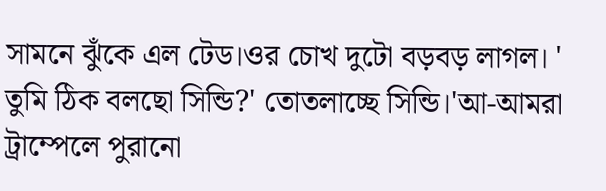সামনে ঝুঁকে এল টেড।ওর চোখ দুটো বড়বড় লাগল। ' তুমি ঠিক বলছো সিন্ডি?' তোতলাচ্ছে সিন্ডি।'আ-আমরা ট্রাম্পেলে পুরানো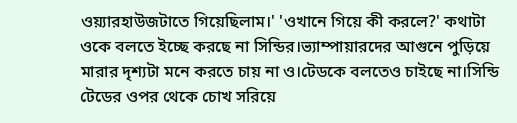ওয়্যারহাউজটাতে গিয়েছিলাম।' 'ওখানে গিয়ে কী করলে?' কথাটা ওকে বলতে ইচ্ছে করছে না সিন্ডির।ভ্যাম্পায়ারদের আগুনে পুড়িয়ে মারার দৃশ্যটা মনে করতে চায় না ও।টেডকে বলতেও চাইছে না।সিন্ডি টেডের ওপর থেকে চোখ সরিয়ে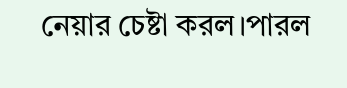নেয়ার চেষ্টা করল।পারল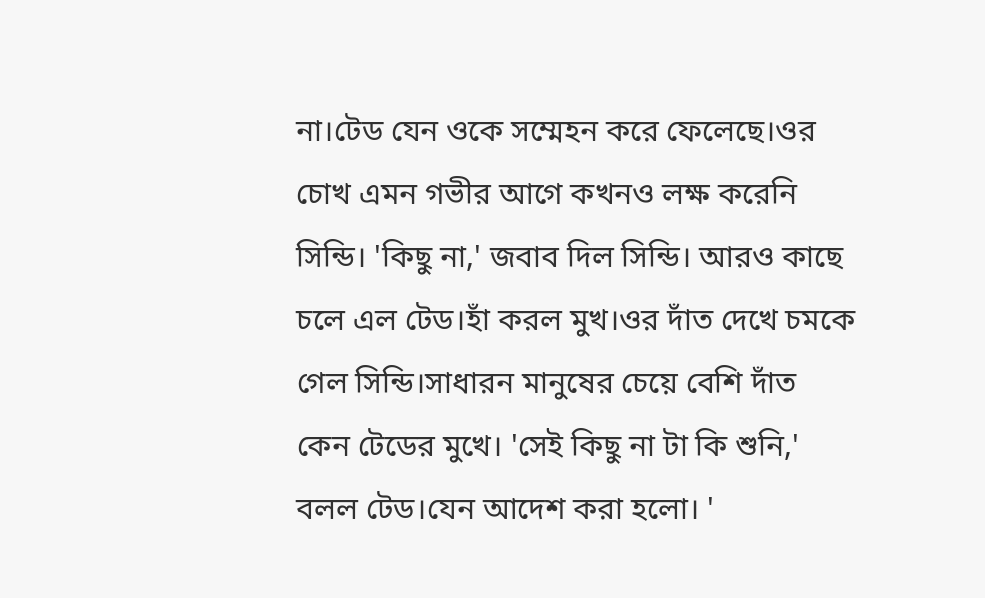না।টেড যেন ওকে সম্মেহন করে ফেলেছে।ওর চোখ এমন গভীর আগে কখনও লক্ষ করেনি সিন্ডি। 'কিছু না,' জবাব দিল সিন্ডি। আরও কাছে চলে এল টেড।হাঁ করল মুখ।ওর দাঁত দেখে চমকে গেল সিন্ডি।সাধারন মানুষের চেয়ে বেশি দাঁত কেন টেডের মুখে। 'সেই কিছু না টা কি শুনি,' বলল টেড।যেন আদেশ করা হলো। '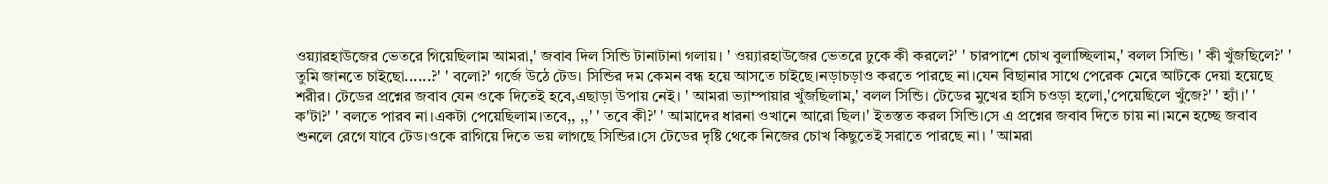ওয়্যারহাউজের ভেতরে গিয়েছিলাম আমরা,' জবাব দিল সিন্ডি টানাটানা গলায়। ' ওয়্যারহাউজের ভেতরে ঢুকে কী করলে?' ' চারপাশে চোখ বুলাচ্ছিলাম,' বলল সিন্ডি। ' কী খুঁজছিলে?' ' তুমি জানতে চাইছো......?' ' বলো?' গর্জে উঠে টেড। সিন্ডির দম কেমন বন্ধ হয়ে আসতে চাইছে।নড়াচড়াও করতে পারছে না।যেন বিছানার সাথে পেরেক মেরে আটকে দেয়া হয়েছে শরীর। টেডের প্রশ্নের জবাব যেন ওকে দিতেই হবে,এছাড়া উপায় নেই। ' আমরা ভ্যাম্পায়ার খুঁজছিলাম,' বলল সিন্ডি। টেডের মুখের হাসি চওড়া হলো,'পেয়েছিলে খুঁজে?' ' হ্যাঁ।' ' ক'টা?' ' বলতে পারব না।একটা পেয়েছিলাম।তবে,, ,,' ' তবে কী?' ' আমাদের ধারনা ওখানে আরো ছিল।' ইতস্তত করল সিন্ডি।সে এ প্রশ্নের জবাব দিতে চায় না।মনে হচ্ছে জবাব শুনলে রেগে যাবে টেড।ওকে রাগিয়ে দিতে ভয় লাগছে সিন্ডির।সে টেডের দৃষ্টি থেকে নিজের চোখ কিছুতেই সরাতে পারছে না। ' আমরা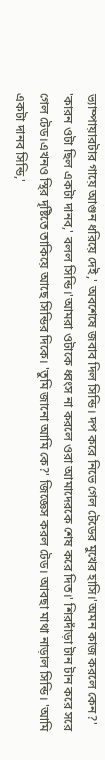ভ্যাম্পায়ারটার গায়ে আগুন ধরিয়ে দেই,' অবশেষে জবাব দিল সিন্ডি। দপ করে নিভে গেল টেডের মুখের হাসি।'অমন কাজ করলে কেন?' 'কারন ওটা ছিল একটা দানব,' বলল সিন্ডি।'আমরা ওটাকে ধ্বংস না করলে ওরা আমাদেরকে শেষ করে দিত।' শিরদাঁড়া টান টান করে সরে গেল টেড।এখনও স্থির দৃষ্টিতে তাকিয়ে আছে সিন্ডির দিকে। 'তুমি জানো আমি কে?' জিজ্ঞেস করল টেড। আবছা মাথা নাড়াল সিন্ডি। 'আমি একটা দানব সিন্ডি,'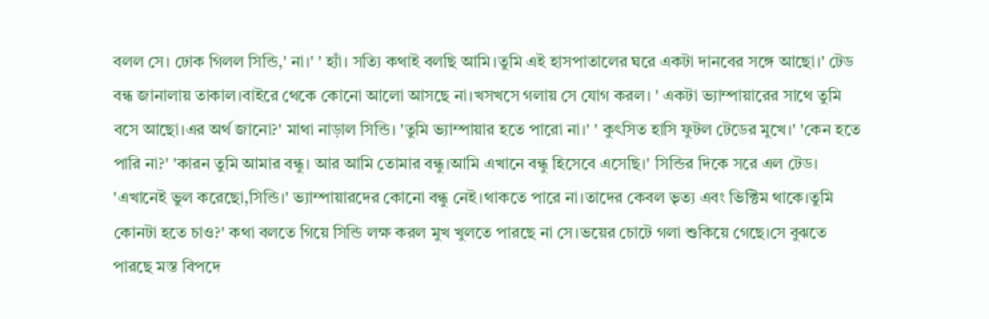বলল সে। ঢোক গিলল সিন্ডি,' না।' ' হ্যাঁ। সত্যি কথাই বলছি আমি।তুমি এই হাসপাতালের ঘরে একটা দানবের সঙ্গে আছো।' টেড বন্ধ জানালায় তাকাল।বাইরে থেকে কোনো আলো আসছে না।খসখসে গলায় সে যোগ করল। ' একটা ভ্যাম্পায়ারের সাথে তুমি বসে আছো।এর অর্থ জানো?' মাথা নাড়াল সিন্ডি। 'তুমি ভ্যাম্পায়ার হতে পারো না।' ' কুৎসিত হাসি ফুটল টেডের মুখে।' 'কেন হতে পারি না?' 'কারন তুমি আমার বন্ধু। আর আমি তোমার বন্ধু।আমি এখানে বন্ধু হিসেবে এসেছি।' সিন্ডির দিকে সরে এল টেড। 'এখানেই ভুল করেছো,সিন্ডি।' ভ্যাম্পায়ারদের কোনো বন্ধু নেই।থাকতে পারে না।তাদের কেবল ভৃত্য এবং ভিক্টিম থাকে।তুমি কোনটা হতে চাও?' কথা বলতে গিয়ে সিন্ডি লক্ষ করল মুখ খুলতে পারছে না সে।ভয়ের চোটে গলা শুকিয়ে গেছে।সে বুঝতে পারছে মস্ত বিপদে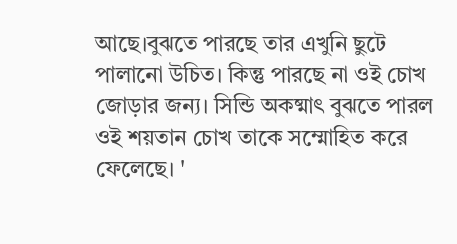আছে।বুঝতে পারছে তার এখুনি ছুটে পালানো উচিত। কিন্তু পারছে না ওই চোখ জোড়ার জন্য। সিন্ডি অকষ্মাৎ বুঝতে পারল ওই শয়তান চোখ তাকে সম্মোহিত করে ফেলেছে। '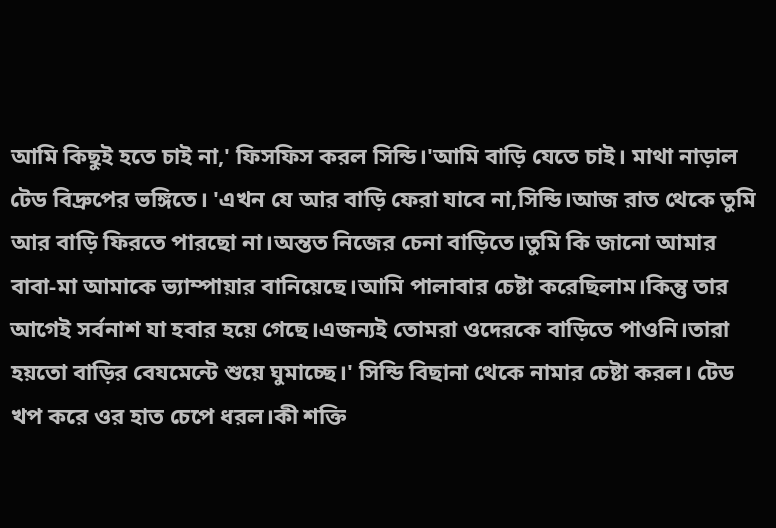আমি কিছুই হতে চাই না,' ফিসফিস করল সিন্ডি।'আমি বাড়ি যেতে চাই। মাথা নাড়াল টেড বিদ্রুপের ভঙ্গিতে। 'এখন যে আর বাড়ি ফেরা যাবে না,সিন্ডি।আজ রাত থেকে তুমি আর বাড়ি ফিরতে পারছো না।অন্তত নিজের চেনা বাড়িতে।তুমি কি জানো আমার বাবা-মা আমাকে ভ্যাম্পায়ার বানিয়েছে।আমি পালাবার চেষ্টা করেছিলাম।কিন্তু তার আগেই সর্বনাশ যা হবার হয়ে গেছে।এজন্যই তোমরা ওদেরকে বাড়িতে পাওনি।তারা হয়তো বাড়ির বেযমেন্টে শুয়ে ঘুমাচ্ছে।' সিন্ডি বিছানা থেকে নামার চেষ্টা করল। টেড খপ করে ওর হাত চেপে ধরল।কী শক্তি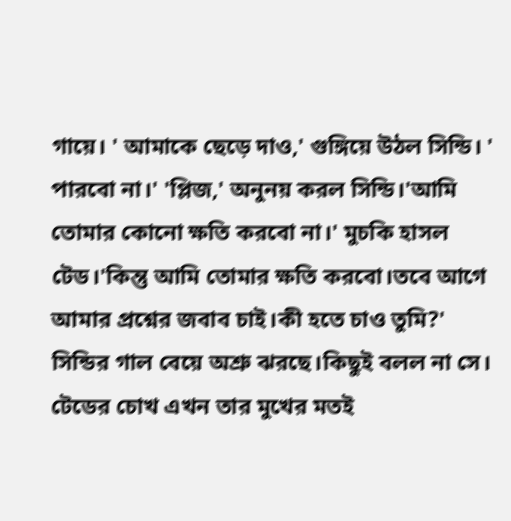গায়ে। ' আমাকে ছেড়ে দাও,' গুঙ্গিয়ে উঠল সিন্ডি। ' পারবো না।' 'প্লিজ,' অনুনয় করল সিন্ডি।'আমি তোমার কোনো ক্ষতি করবো না।' মুচকি হাসল টেড।'কিন্তু আমি তোমার ক্ষতি করবো।তবে আগে আমার প্রশ্নের জবাব চাই।কী হতে চাও তুমি?' সিন্ডির গাল বেয়ে অশ্রু ঝরছে।কিছুই বলল না সে। টেডের চোখ এখন তার মুখের মতই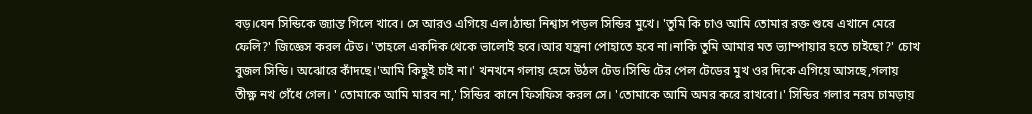বড়।যেন সিন্ডিকে জ্যান্ত গিলে খাবে। সে আরও এগিয়ে এল।ঠান্ডা নিশ্বাস পড়ল সিন্ডির মুখে। 'তুমি কি চাও আমি তোমার রক্ত শুষে এখানে মেরে ফেলি?' জিজ্ঞেস করল টেড। 'তাহলে একদিক থেকে ভালোই হবে।আর যন্ত্রনা পোহাতে হবে না।নাকি তুমি আমার মত ভ্যাম্পায়ার হতে চাইছো?' চোখ বুজল সিন্ডি। অঝোরে কাঁদছে।'আমি কিছুই চাই না।' খনখনে গলায় হেসে উঠল টেড।সিন্ডি টের পেল টেডের মুখ ওর দিকে এগিয়ে আসছে,গলায় তীক্ষ্ণ নখ গেঁধে গেল। ' তোমাকে আমি মারব না,' সিন্ডির কানে ফিসফিস করল সে। 'তোমাকে আমি অমর করে রাখবো।' সিন্ডির গলার নরম চামড়ায়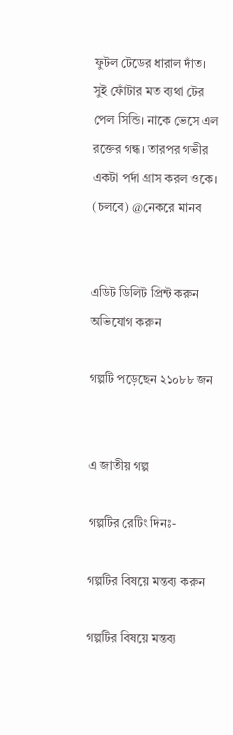ফুটল টেডের ধারাল দাঁত। সুই ফোঁটার মত ব্যথা টের পেল সিন্ডি। নাকে ভেসে এল রক্তের গন্ধ। তারপর গভীর একটা পর্দা গ্রাস করল ওকে। (চলবে) @নেকরে মানব


এডিট ডিলিট প্রিন্ট করুন  অভিযোগ করুন

গল্পটি পড়েছেন ২১০৮৮ জন


এ জাতীয় গল্প

গল্পটির রেটিং দিনঃ-

গল্পটির বিষয়ে মন্তব্য করুন

গল্পটির বিষয়ে মন্তব্য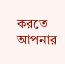করতে আপনার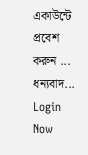একাউন্টে প্রবেশ করুন ... ধন্যবাদ... Login Now